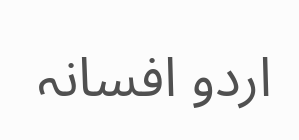اردو افسانہ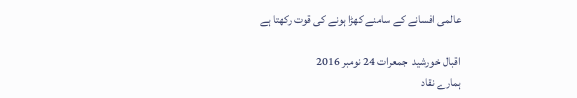عالمی افسانے کے سامنے کھڑا ہونے کی قوت رکھتا ہے

اقبال خورشید  جمعرات 24 نومبر 2016
ہمارے نقاد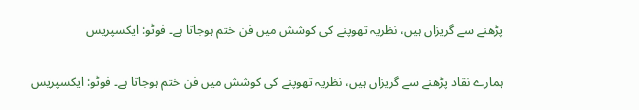پڑھنے سے گریزاں ہیں، نظریہ تھوپنے کی کوشش میں فن ختم ہوجاتا ہے۔ فوٹو: ایکسپریس

ہمارے نقاد پڑھنے سے گریزاں ہیں، نظریہ تھوپنے کی کوشش میں فن ختم ہوجاتا ہے۔ فوٹو: ایکسپریس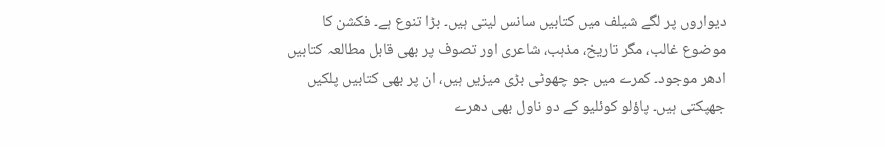دیواروں پر لگے شیلف میں کتابیں سانس لیتی ہیں۔ بڑا تنوع ہے۔ فکشن کا موضوع غالب، مگر تاریخ، مذہب، شاعری اور تصوف پر بھی قابل مطالعہ کتابیں ادھر موجود۔ کمرے میں جو چھوٹی بڑی میزیں ہیں، ان پر بھی کتابیں پلکیں جھپکتی ہیں۔ پاؤلو کوئلیو کے دو ناول بھی دھرے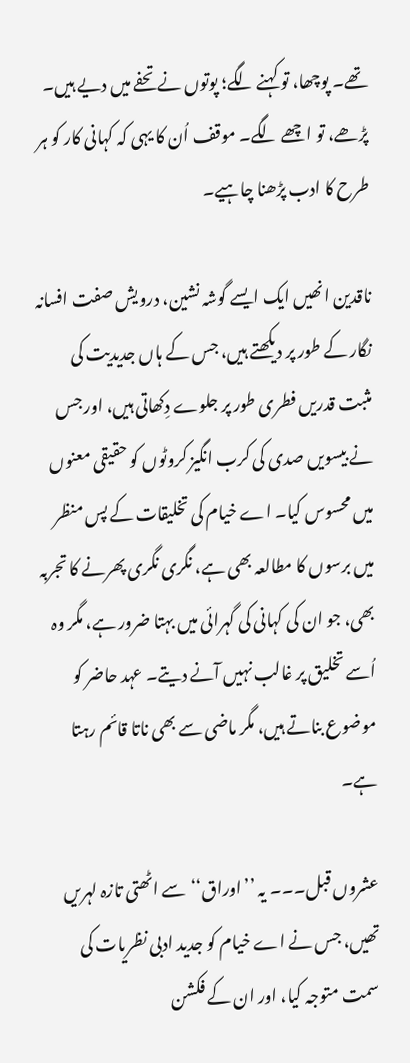تھے۔ پوچھا، تو کہنے لگے؛ پوتوں نے تحفے میں دیے ہیں۔ پڑھے، تو اچھے لگے۔ موقف اُن کا یہی کہ کہانی کار کو ہر طرح کا ادب پڑھنا چاہیے۔

ناقدین انھیں ایک ایسے گوشہ نشین، درویش صفت افسانہ نگار کے طور پر دیکھتے ہیں، جس کے ہاں جدیدیت کی مثبت قدریں فطری طور پر جلوے دِکھاتی ہیں، اور جس نے بیسویں صدی کی کرب انگیز کروٹوں کو حقیقی معنوں میں محسوس کیا۔ اے خیام کی تخلیقات کے پس منظر میں برسوں کا مطالعہ بھی ہے، نگری نگری پھرنے کا تجربہ بھی، جو ان کی کہانی کی گہرائی میں بہتا ضرور ہے، مگر وہ اُسے تخلیق پر غالب نہیں آنے دیتے۔ عہد حاضر کو موضوع بناتے ہیں، مگر ماضی سے بھی ناتا قائم رہتا ہے۔

عشروں قبل۔۔۔ یہ ’’اوراق‘‘سے اٹھتی تازہ لہریں تھیں، جس نے اے خیام کو جدید ادبی نظریات کی سمت متوجہ کیا، اور ان کے فکشن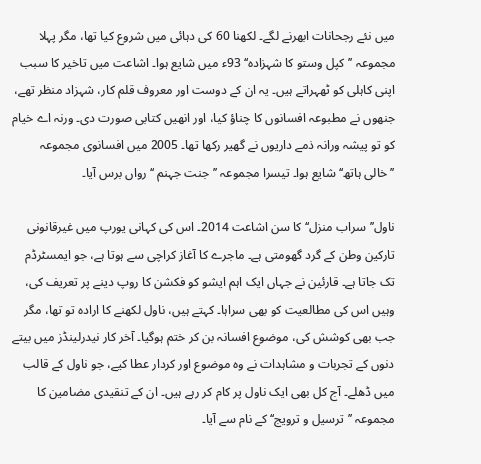میں نئے رجحانات ابھرنے لگے۔ لکھنا 60 کی دہائی میں شروع کیا تھا، مگر پہلا مجموعہ ’’کپل وستو کا شہزادہ‘‘ 93ء میں شایع ہوا۔ اشاعت میں تاخیر کا سبب اپنی کاہلی کو ٹھہراتے ہیں۔ یہ ان کے دوست اور معروف قلم کار، شہزاد منظر تھے، جنھوں نے مطبوعہ افسانوں کا چناؤ کیا، اور انھیں کتابی صورت دی۔ ورنہ اے خیام کو تو پیشہ ورانہ ذمے داریوں نے گھیر رکھا تھا۔ 2005 میں افسانوی مجموعہ ’’خالی ہاتھ‘‘ شایع ہوا۔ تیسرا مجموعہ ’’جنت جہنم ‘‘ رواں برس آیا۔

ناول’’سراب منزل‘‘ کا سن اشاعت 2014۔ اس کی کہانی یورپ میں غیرقانونی تارکین وطن کے گرد گھومتی ہے۔ ماجرے کا آغاز کراچی سے ہوتا ہے، جو ایمسٹرڈم تک جاتا ہے۔ قارئین نے جہاں ایک اہم ایشو کو فکشن کا روپ دینے پر تعریف کی، وہیں اس کی مطالعیت کو بھی سراہا۔ کہتے ہیں، ناول لکھنے کا ارادہ تو تھا، مگر جب بھی کوشش کی، موضوع افسانہ بن کر ختم ہوگیا۔ آخر کار نیدرلینڈز میں بیتے دنوں کے تجربات و مشاہدات نے وہ موضوع اور کردار عطا کیے، جو ناول کے قالب میں ڈھلے۔ آج کل بھی ایک ناول پر کام کر رہے ہیں۔ ان کے تنقیدی مضامین کا مجموعہ ’’ترسیل و ترویج‘‘ کے نام سے آیا۔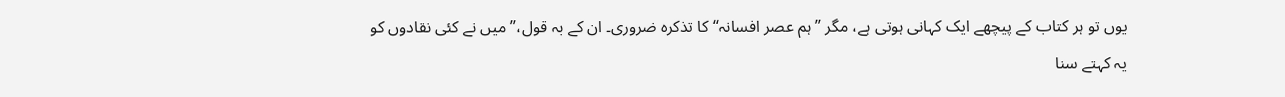یوں تو ہر کتاب کے پیچھے ایک کہانی ہوتی ہے، مگر ’’ہم عصر افسانہ‘‘ کا تذکرہ ضروری۔ ان کے بہ قول،’’میں نے کئی نقادوں کو یہ کہتے سنا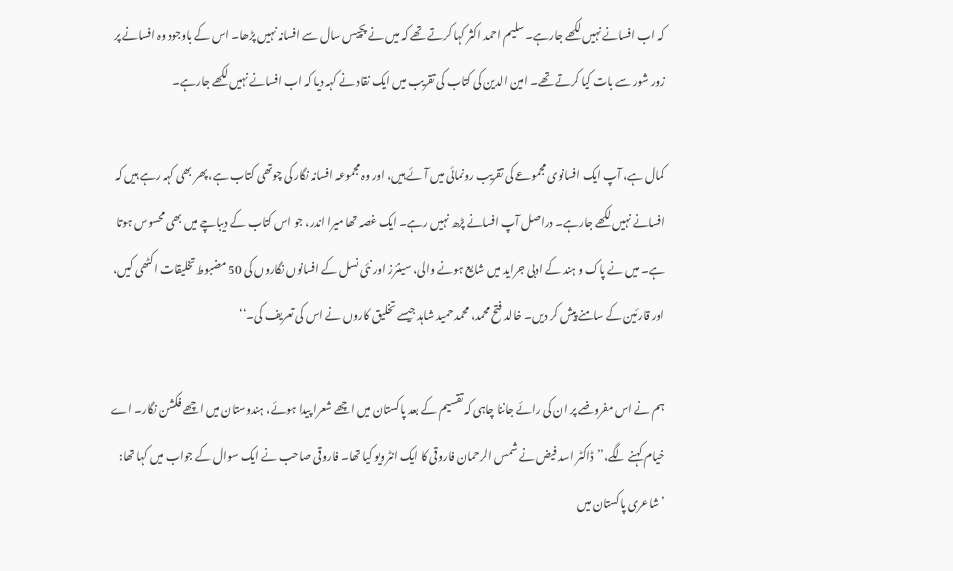کہ اب افسانے نہیں لکھے جارہے۔ سلیم احمد اکثر کہا کرتے تھے کہ میں نے پچیس سال سے افسانہ نہیں پڑھا۔ اس کے باوجود وہ افسانے پر زور شور سے بات کیا کرتے تھے۔ امین الدین کی کتاب کی تقریب میں ایک نقاد نے کہہ دیا کہ اب افسانے نہیں لکھے جارہے۔

کمال ہے، آپ ایک افسانوی مجموعے کی تقریب رونمائی میں آئے ہیں، اور وہ مجموعہ افسانہ نگار کی چوتھی کتاب ہے، پھر بھی کہہ رہے ہیں کہ افسانے نہیں لکھے جارہے۔ دراصل آپ افسانے پڑھ نہیں رہے۔ ایک غصہ تھا میرا اندر، جو اس کتاب کے دیباچے میں بھی محسوس ہوتا ہے۔ میں نے پاک و ہند کے ادبی جراید میں شایع ہونے والی، سینئرز اور نئی نسل کے افسانوں نگاروں کی 50 مضبوط تخلیقات اکٹھی کیں، اور قارئین کے سامنے پیش کر دیں۔ خالد فتح محمد، محمد حمید شاہد جیسے تخلیق کاروں نے اس کی تعریف کی۔‘‘

ہم نے اس مفروضے پر ان کی رائے جاننا چاہی کہ تقسیم کے بعد پاکستان میں اچھے شعرا پیدا ہوئے، ہندوستان میں اچھے فکشن نگار۔ اے خیام کہنے لگے،’’ڈاکٹر اسد فیض نے شمس الرحمان فاروقی کا ایک انٹرویو کیا تھا۔ فاروقی صاحب نے ایک سوال کے جواب میں کہا تھا: ’شاعری پاکستان میں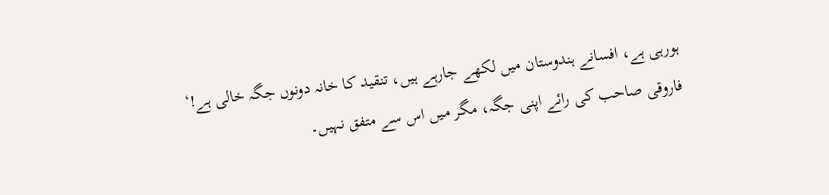ہورہی ہے، افسانے ہندوستان میں لکھے جارہے ہیں، تنقید کا خانہ دونوں جگہ خالی ہے!‘ فاروقی صاحب کی رائے اپنی جگہ، مگر میں اس سے متفق نہیں۔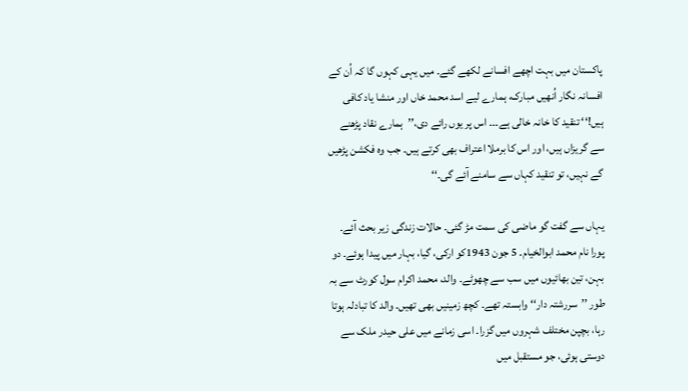پاکستان میں بہت اچھے افسانے لکھے گئے۔ میں یہی کہوں گا کہ اُن کے افسانہ نگار اُنھیں مبارک، ہمارے لیے اسد محمد خاں اور منشا یاد کافی ہیں!‘‘ تنقید کا خانہ خالی ہے۔۔۔ اس پر یوں رائے دی،’’ہمارے نقاد پڑھنے سے گریزاں ہیں، اور اس کا برملا اعتراف بھی کرتے ہیں۔ جب وہ فکشن پڑھیں گے نہیں، تو تنقید کہاں سے سامنے آئے گی۔‘‘

یہاں سے گفت گو ماضی کی سمت مڑ گئی۔ حالات زندگی زیر بحث آئے۔ پورا نام محمد ابوالخیام۔ 5 جون 1943کو ارکی، گیا، بہار میں پیدا ہوئے۔ دو بہن، تین بھائیوں میں سب سے چھوٹے۔ والد، محمد اکرام سول کورٹ سے بہ طور ’’سررشتہ دار‘‘ وابستہ تھے۔ کچھ زمینیں بھی تھیں۔ والد کا تبادلہ ہوتا رہا، بچپن مختلف شہروں میں گزرا۔ اسی زمانے میں علی حیدر ملک سے دوستی ہوئی، جو مستقبل میں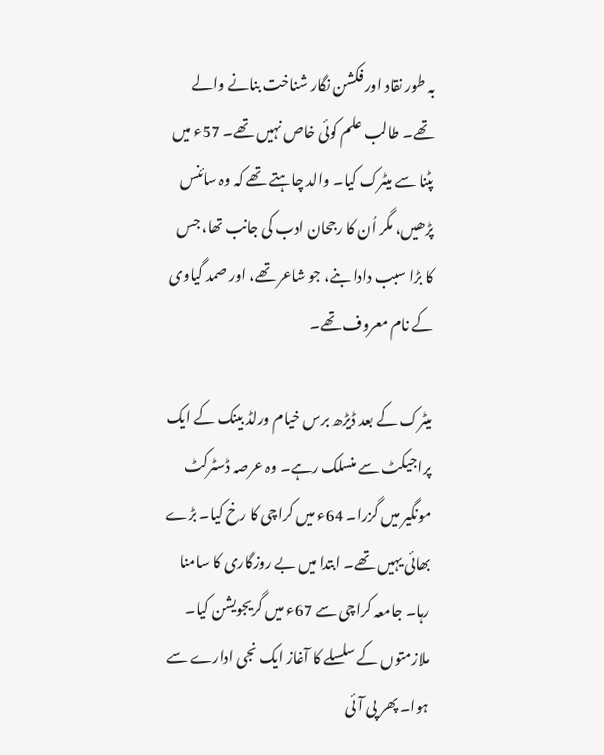بہ طور نقاد اور فکشن نگار شناخت بنانے والے تھے۔ طالب علم کوئی خاص نہیں تھے۔ 57ء میں پٹنا سے میٹرک کیا۔ والد چاہتے تھے کہ وہ سائنس پڑھیں، مگر اُن کا رجحان ادب کی جانب تھا، جس کا بڑا سبب دادا بنے، جو شاعر تھے، اور صمد گیاوی کے نام معروف تھے۔

میٹرک کے بعد ڈیڑھ برس خیام ورلڈ بینک کے ایک پراجیکٹ سے منسلک رہے۔ وہ عرصہ ڈسٹرکٹ مونگیر میں گزرا۔ 64ء میں کراچی کا رخ کیا۔ بڑے بھائی یہیں تھے۔ ابتدا میں بے روزگاری کا سامنا رہا۔ جامعہ کراچی سے 67ء میں گریجویشن کیا۔ ملازمتوں کے سلسلے کا آغاز ایک نجی ادارے سے ہوا۔ پھر پی آئی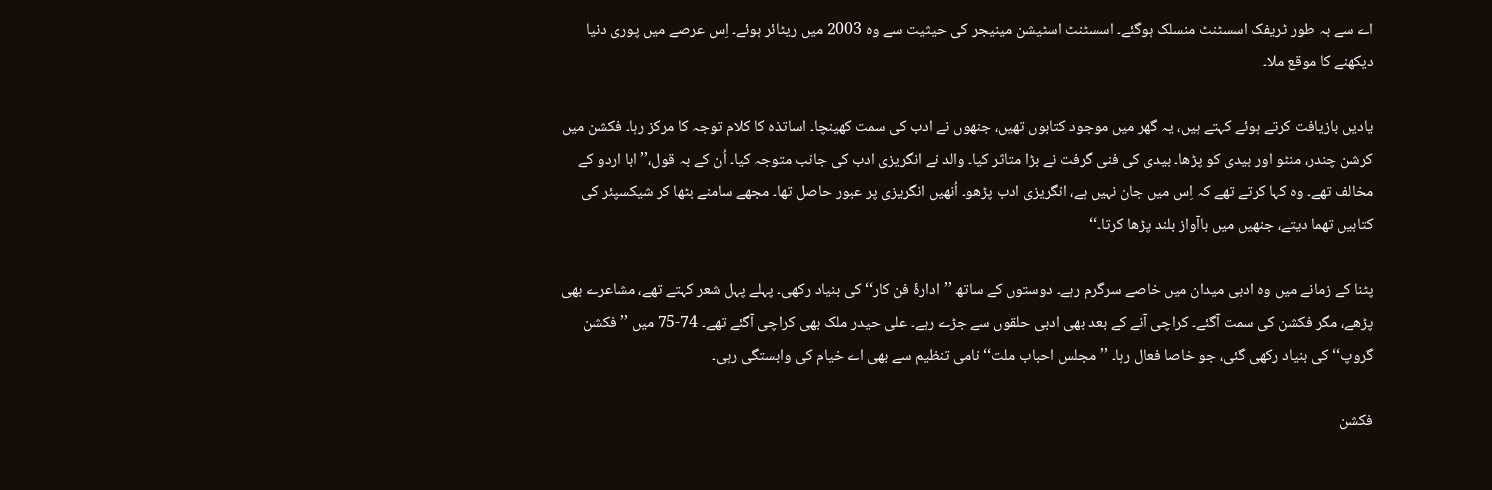اے سے بہ طور ٹریفک اسسٹنٹ منسلک ہوگئے۔ اسسٹنٹ اسٹیشن مینیجر کی حیثیت سے وہ 2003 میں ریٹائر ہوئے۔ اِس عرصے میں پوری دنیا دیکھنے کا موقع ملا۔

یادیں بازیافت کرتے ہوئے کہتے ہیں، یہ گھر میں موجود کتابوں تھیں، جنھوں نے ادب کی سمت کھینچا۔ اساتذہ کا کلام توجہ کا مرکز رہا۔ فکشن میں کرشن چندر، منٹو اور بیدی کو پڑھا۔ بیدی کی فنی گرفت نے بڑا متاثر کیا۔ والد نے انگریزی ادب کی جانب متوجہ کیا۔ اُن کے بہ قول،’’ابا اردو کے مخالف تھے۔ وہ کہا کرتے تھے کہ اِس میں جان نہیں ہے، انگریزی ادب پڑھو۔ اُنھیں انگریزی پر عبور حاصل تھا۔ مجھے سامنے بٹھا کر شیکسپئر کی کتابیں تھما دیتے، جنھیں میں باآواز بلند پڑھا کرتا۔‘‘

پٹنا کے زمانے میں وہ ادبی میدان میں خاصے سرگرم رہے۔ دوستوں کے ساتھ ’’ادارۂ فن کار‘‘ کی بنیاد رکھی۔ پہلے پہل شعر کہتے تھے، مشاعرے بھی پڑھے، مگر فکشن کی سمت آگئے۔ کراچی آنے کے بعد بھی ادبی حلقوں سے جڑے رہے۔ علی حیدر ملک بھی کراچی آگئے تھے۔ 74-75 میں ’’فکشن گروپ‘‘ کی بنیاد رکھی گئی، جو خاصا فعال رہا۔ ’’مجلس احباب ملت‘‘ نامی تنظیم سے بھی اے خیام کی وابستگی رہی۔

فکشن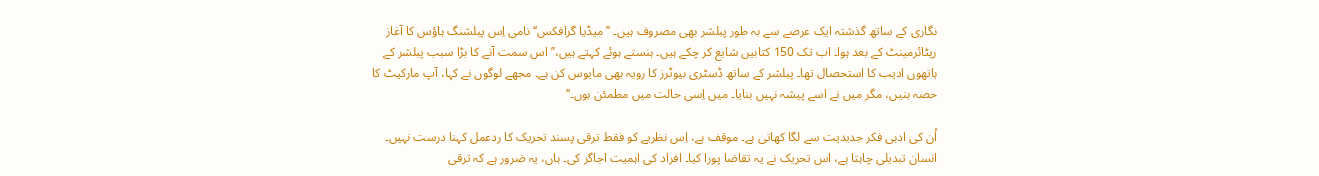نگاری کے ساتھ گذشتہ ایک عرصے سے بہ طور پبلشر بھی مصروف ہیں۔ ’’میڈیا گرافکس‘‘ نامی اِس پبلشنگ ہاؤس کا آغاز ریٹائرمینٹ کے بعد ہوا۔ اب تک 150 کتابیں شایع کر چکے ہیں۔ ہنستے ہوئے کہتے ہیں،’’اس سمت آنے کا بڑا سبب پبلشر کے ہاتھوں ادیب کا استحصال تھا۔ پبلشر کے ساتھ ڈسٹری بیوٹرز کا رویہ بھی مایوس کن ہے۔ مجھے لوگوں نے کہا، آپ مارکیٹ کا حصہ بنیں، مگر میں نے اسے پیشہ نہیں بنایا۔ میں اِسی حالت میں مطمئن ہوں۔‘‘

اُن کی ادبی فکر جدیدیت سے لگا کھاتی ہے۔ موقف ہے، اِس نظریے کو فقط ترقی پسند تحریک کا ردعمل کہنا درست نہیں۔ انسان تبدیلی چاہتا ہے، اس تحریک نے یہ تقاضا پورا کیا۔ افراد کی اہمیت اجاگر کی۔ ہاں، یہ ضرور ہے کہ ترقی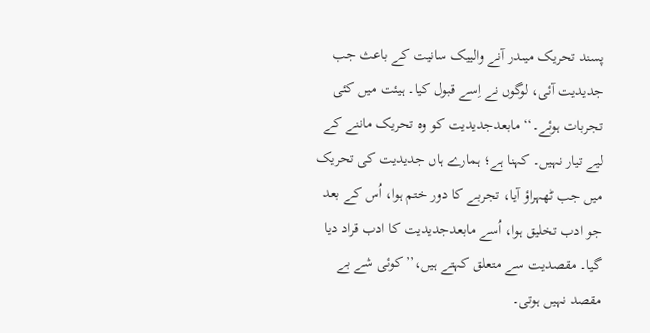پسند تحریک میںدر آنے والییک سانیت کے باعث جب جدیدیت آئی، لوگوں نے اِسے قبول کیا۔ ہیئت میں کئی تجربات ہوئے۔‘‘ مابعدجدیدیت کو وہ تحریک ماننے کے لیے تیار نہیں۔ کہنا ہے؛ ہمارے ہاں جدیدیت کی تحریک میں جب ٹھہراؤ آیا، تجربے کا دور ختم ہوا، اُس کے بعد جو ادب تخلیق ہوا، اُسے مابعدجدیدیت کا ادب قراد دیا گیا۔ مقصدیت سے متعلق کہتے ہیں،’’کوئی شے بے مقصد نہیں ہوتی۔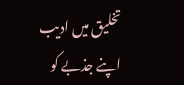تخلیق میں ادیب اپنے جذبے کو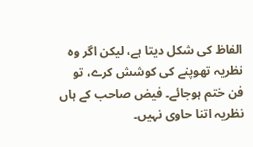الفاظ کی شکل دیتا ہے، لیکن اگر وہ نظریہ تھوپنے کی کوشش کرے، تو فن ختم ہوجائے۔ فیض صاحب کے ہاں نظریہ اتنا حاوی نہیں۔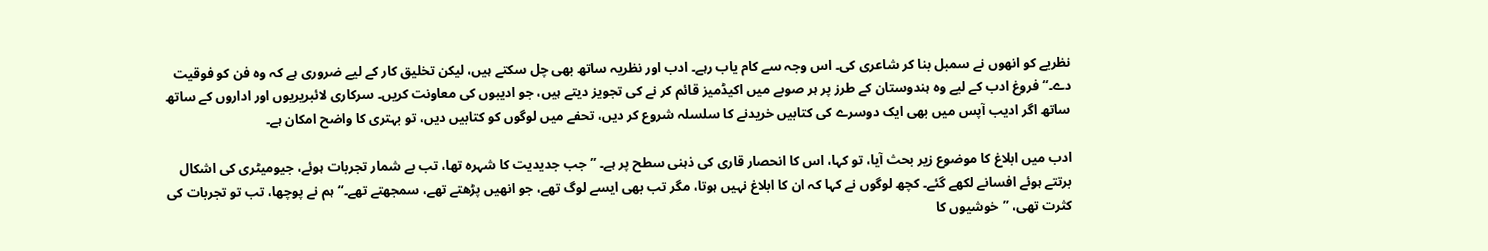نظریے کو انھوں نے سمبل بنا کر شاعری کی۔ اس وجہ سے کام یاب رہے۔ ادب اور نظریہ ساتھ بھی چل سکتے ہیں، لیکن تخلیق کار کے لیے ضروری ہے کہ وہ فن کو فوقیت دے۔‘‘ فروغ ادب کے لیے وہ ہندوستان کے طرز پر ہر صوبے میں اکیڈمیز قائم کر نے کی تجویز دیتے ہیں، جو ادیبوں کی معاونت کریں۔ سرکاری لائبریریوں اور اداروں کے ساتھ ساتھ اگر ادیب آپس میں بھی ایک دوسرے کی کتابیں خریدنے کا سلسلہ شروع کر دیں، تحفے میں لوگوں کو کتابیں دیں، تو بہتری کا واضح امکان ہے۔

ادب میں ابلاغ کا موضوع زیر بحث آیا، تو کہا، اس کا انحصار قاری کی ذہنی سطح پر ہے۔ ’’جب جدیدیت کا شہرہ تھا، تب بے شمار تجربات ہوئے، جیومیٹری کی اشکال برتتے ہوئے افسانے لکھے گئے۔ کچھ لوگوں نے کہا کہ ان کا ابلاغ نہیں ہوتا، مگر تب بھی ایسے لوگ تھے، جو انھیں پڑھتے تھے، سمجھتے تھے۔‘‘ ہم نے پوچھا، تب تو تجربات کی کثرت تھی، ’’خوشیوں کا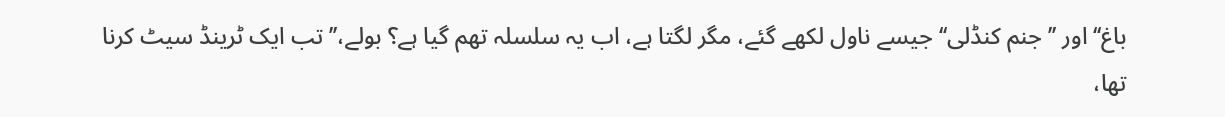باغ‘‘ اور ’’جنم کنڈلی‘‘ جیسے ناول لکھے گئے، مگر لگتا ہے، اب یہ سلسلہ تھم گیا ہے؟ بولے،’’تب ایک ٹرینڈ سیٹ کرنا تھا،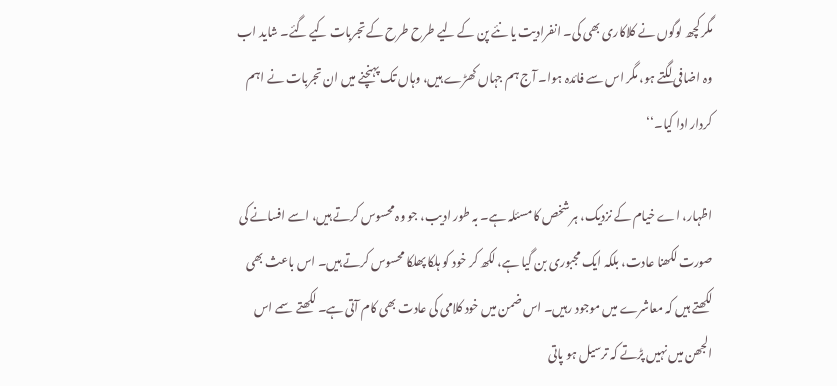مگر کچھ لوگوں نے کلاکاری بھی کی۔ انفرادیت یا نئے پن کے لیے طرح طرح کے تجربات کیے گئے۔ شاید اب وہ اضافی لگتے ہو، مگر اس سے فائدہ ہوا۔ آج ہم جہاں کھڑے ہیں، وہاں تک پہنچنے میں ان تجربات نے اہم کردار ادا کیا۔‘‘

اظہار، اے خیام کے نزدیک، ہر شخص کا مسئلہ ہے۔ بہ طور ادیب، جو وہ محسوس کرتے ہیں، اسے افسانے کی صورت لکھنا عادت، بلکہ ایک مجبوری بن گیا ہے، لکھ کر خود کو ہلکا پھلکا محسوس کرتے ہیں۔ اس باعث بھی لکھتے ہیں کہ معاشرے میں موجود رہیں۔ اس ضمن میں خود کلامی کی عادت بھی کام آتی ہے۔ لکھتے سمے اس الجھن میں نہیں پڑتے کہ ترسیل ہو پاتی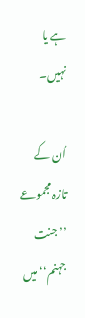ہے یا نہیں۔

اُن کے تازہ مجموعے ’’جنت جہنم‘‘ میں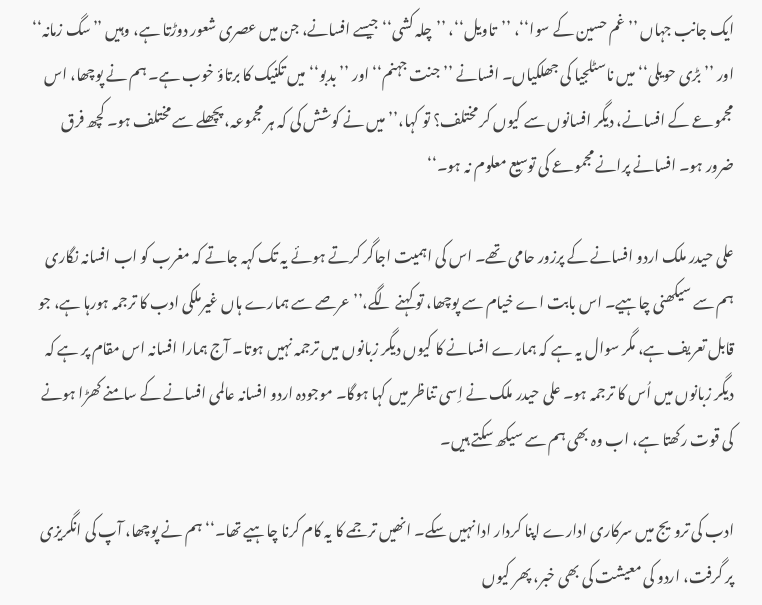ایک جانب جہاں ’’غم حسین کے سوا‘‘، ’’تاویل‘‘، ’’چلہ کشی‘‘ جیسے افسانے، جن میں عصری شعور دوڑتا ہے، وہیں ’’سگ زمانہ‘‘ اور ’’بڑی حویلی‘‘ میں ناسٹلجیا کی جھلکیاں۔ افسانے ’’جنت جہنم‘‘ اور ’’بدبو‘‘ میں تکنیک کا برتاؤ خوب ہے۔ ہم نے پوچھا، اس مجموعے کے افسانے، دیگر افسانوں سے کیوں کر مختلف؟ تو کہا،’’میں نے کوشش کی کہ ہر مجموعہ، پچھلے سے مختلف ہو۔ کچھ فرق ضرور ہو۔ افسانے پرانے مجموعے کی توسیع معلوم نہ ہو۔‘‘

علی حیدر ملک اردو افسانے کے پرزور حامی تھے۔ اس کی اہمیت اجاگر کرتے ہوئے یہ تک کہہ جاتے کہ مغرب کو اب افسانہ نگاری ہم سے سیکھنی چاہیے۔ اس بابت اے خیام سے پوچھا، تو کہنے لگے،’’عرصے سے ہمارے ہاں غیرملکی ادب کا ترجمہ ہورہا ہے، جو قابل تعریف ہے، مگر سوال یہ ہے کہ ہمارے افسانے کا کیوں دیگر زبانوں میں ترجمہ نہیں ہوتا۔ آج ہمارا افسانہ اس مقام پر ہے کہ دیگر زبانوں میں اُس کا ترجمہ ہو۔ علی حیدر ملک نے اِسی تناظر میں کہا ہوگا۔ موجودہ اردو افسانہ عالمی افسانے کے سامنے کھڑا ہونے کی قوت رکھتا ہے، اب وہ بھی ہم سے سیکھ سکتے ہیں۔

ادب کی ترویج میں سرکاری ادارے اپنا کردار ادا نہیں سکے۔ انھیں ترجمے کا یہ کام کرنا چاہیے تھا۔‘‘ ہم نے پوچھا، آپ کی انگریزی پر گرفت، اردو کی معیشت کی بھی خبر، پھر کیوں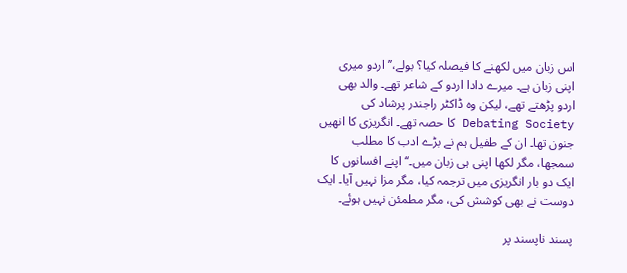اس زبان میں لکھنے کا فیصلہ کیا؟ بولے،’’اردو میری اپنی زبان ہے۔ میرے دادا اردو کے شاعر تھے۔ والد بھی اردو پڑھتے تھے، لیکن وہ ڈاکٹر راجندر پرشاد کی Debating Society کا حصہ تھے۔ انگریزی کا انھیں جنون تھا۔ ان کے طفیل ہم نے بڑے ادب کا مطلب سمجھا، مگر لکھا اپنی ہی زبان میں۔‘‘ اپنے افسانوں کا ایک دو بار انگریزی میں ترجمہ کیا، مگر مزا نہیں آیا۔ ایک دوست نے بھی کوشش کی، مگر مطمئن نہیں ہوئے۔

پسند ناپسند پر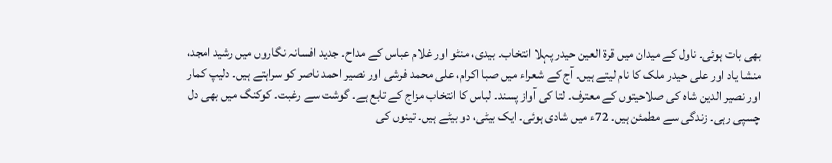بھی بات ہوئی۔ ناول کے میدان میں قرۃ العین حیدر پہلا انتخاب۔ بیدی، منٹو اور غلام عباس کے مداح۔ جدید افسانہ نگاروں میں رشید امجد، منشا یاد اور علی حیدر ملک کا نام لیتے ہیں۔ آج کے شعراء میں صبا اکرام، علی محمد فرشی اور نصیر احمد ناصر کو سراہتے ہیں۔ دلیپ کمار اور نصیر الدین شاہ کی صلاحیتوں کے معترف۔ لتا کی آواز پسند۔ لباس کا انتخاب مزاج کے تابع ہے۔ گوشت سے رغبت۔ کوکنگ میں بھی دل چسپی رہی۔ زندگی سے مطمئن ہیں۔ 72ء میں شادی ہوئی۔ ایک بیٹی، دو بیٹے ہیں۔ تینوں کی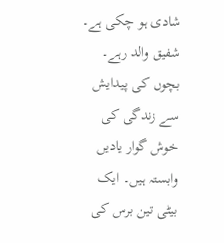شادی ہو چکی ہے۔ شفیق والد رہے۔ بچوں کی پیدایش سے زندگی کی خوش گوار یادیں وابستہ ہیں۔ ایک بیٹی تین برس کی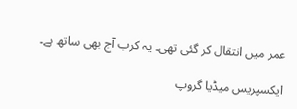عمر میں انتقال کر گئی تھی۔ یہ کرب آج بھی ساتھ ہے۔

ایکسپریس میڈیا گروپ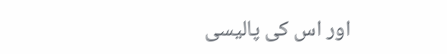اور اس کی پالیسی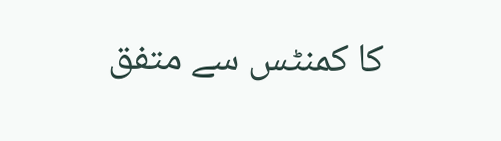کا کمنٹس سے متفق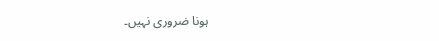ہونا ضروری نہیں۔